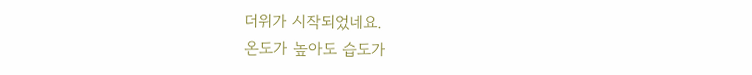더위가 시작되었네요.
온도가 높아도 습도가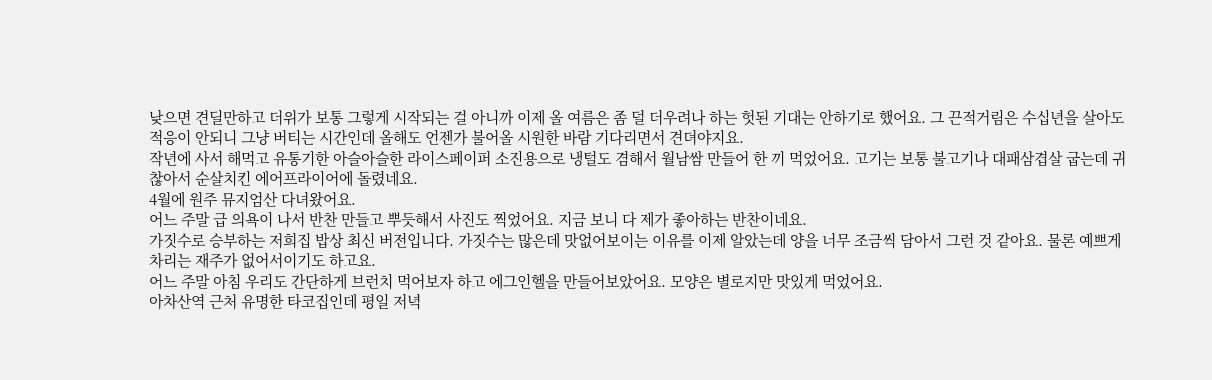낮으면 견딜만하고 더위가 보통 그렇게 시작되는 걸 아니까 이제 올 여름은 좀 덜 더우려나 하는 헛된 기대는 안하기로 했어요. 그 끈적거림은 수십년을 살아도 적응이 안되니 그냥 버티는 시간인데 올해도 언젠가 불어올 시원한 바람 기다리면서 견뎌야지요.
작년에 사서 해먹고 유통기한 아슬아슬한 라이스페이퍼 소진용으로 냉털도 겸해서 월남쌈 만들어 한 끼 먹었어요. 고기는 보통 불고기나 대패삼겹살 굽는데 귀찮아서 순살치킨 에어프라이어에 돌렸네요.
4월에 원주 뮤지엄산 다녀왔어요.
어느 주말 급 의욕이 나서 반찬 만들고 뿌듯해서 사진도 찍었어요. 지금 보니 다 제가 좋아하는 반찬이네요.
가짓수로 승부하는 저희집 밥상 최신 버전입니다. 가짓수는 많은데 맛없어보이는 이유를 이제 알았는데 양을 너무 조금씩 담아서 그런 것 같아요. 물론 예쁘게 차리는 재주가 없어서이기도 하고요.
어느 주말 아침 우리도 간단하게 브런치 먹어보자 하고 에그인헬을 만들어보았어요. 모양은 별로지만 맛있게 먹었어요.
아차산역 근처 유명한 타코집인데 평일 저녁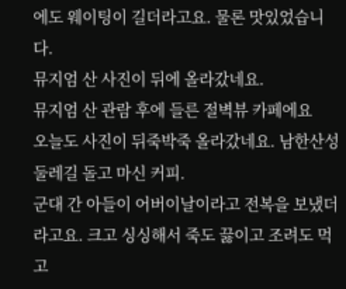에도 웨이팅이 길더라고요. 물론 맛있었습니다.
뮤지엄 산 사진이 뒤에 올라갔네요.
뮤지엄 산 관람 후에 들른 절벽뷰 카페에요
오늘도 사진이 뒤죽박죽 올라갔네요. 남한산성 둘레길 돌고 마신 커피.
군대 간 아들이 어버이날이라고 전복을 보냈더라고요. 크고 싱싱해서 죽도 끓이고 조려도 먹고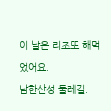이 날은 리조또 해먹었어요.
남한산성 둘레길.